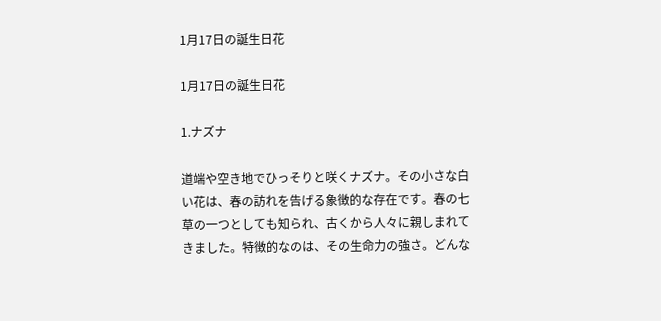1月17日の誕生日花

1月17日の誕生日花

1.ナズナ

道端や空き地でひっそりと咲くナズナ。その小さな白い花は、春の訪れを告げる象徴的な存在です。春の七草の一つとしても知られ、古くから人々に親しまれてきました。特徴的なのは、その生命力の強さ。どんな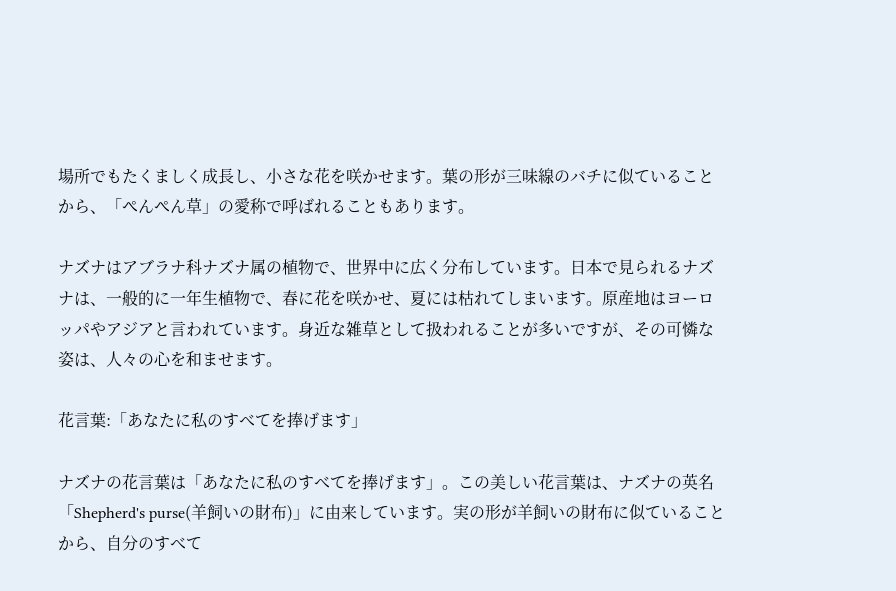場所でもたくましく成長し、小さな花を咲かせます。葉の形が三味線のバチに似ていることから、「ぺんぺん草」の愛称で呼ばれることもあります。

ナズナはアブラナ科ナズナ属の植物で、世界中に広く分布しています。日本で見られるナズナは、一般的に一年生植物で、春に花を咲かせ、夏には枯れてしまいます。原産地はヨーロッパやアジアと言われています。身近な雑草として扱われることが多いですが、その可憐な姿は、人々の心を和ませます。

花言葉:「あなたに私のすべてを捧げます」

ナズナの花言葉は「あなたに私のすべてを捧げます」。この美しい花言葉は、ナズナの英名「Shepherd's purse(羊飼いの財布)」に由来しています。実の形が羊飼いの財布に似ていることから、自分のすべて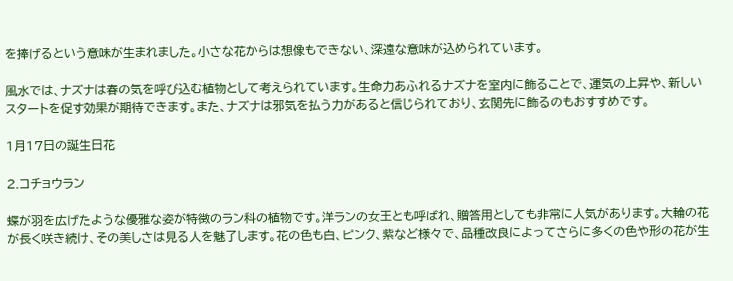を捧げるという意味が生まれました。小さな花からは想像もできない、深遠な意味が込められています。

風水では、ナズナは春の気を呼び込む植物として考えられています。生命力あふれるナズナを室内に飾ることで、運気の上昇や、新しいスタートを促す効果が期待できます。また、ナズナは邪気を払う力があると信じられており、玄関先に飾るのもおすすめです。

1月17日の誕生日花

2.コチョウラン

蝶が羽を広げたような優雅な姿が特徴のラン科の植物です。洋ランの女王とも呼ばれ、贈答用としても非常に人気があります。大輪の花が長く咲き続け、その美しさは見る人を魅了します。花の色も白、ピンク、紫など様々で、品種改良によってさらに多くの色や形の花が生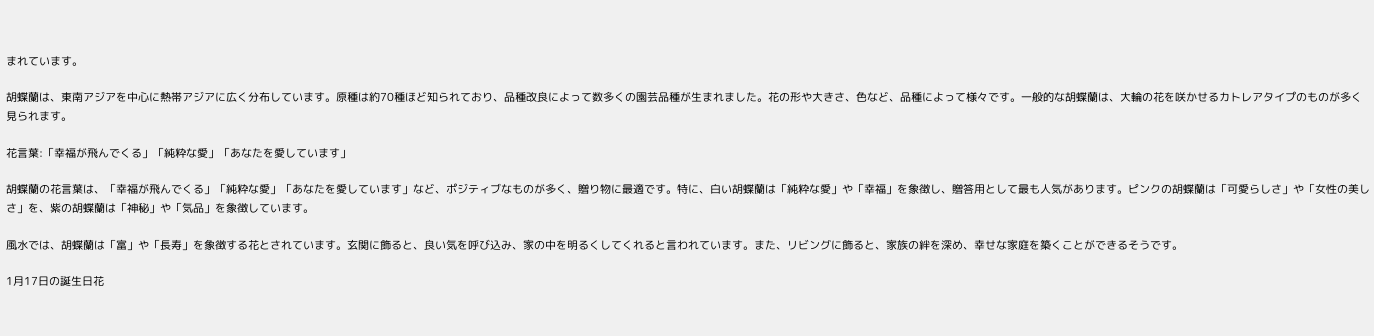まれています。

胡蝶蘭は、東南アジアを中心に熱帯アジアに広く分布しています。原種は約70種ほど知られており、品種改良によって数多くの園芸品種が生まれました。花の形や大きさ、色など、品種によって様々です。一般的な胡蝶蘭は、大輪の花を咲かせるカトレアタイプのものが多く見られます。

花言葉:「幸福が飛んでくる」「純粋な愛」「あなたを愛しています」

胡蝶蘭の花言葉は、「幸福が飛んでくる」「純粋な愛」「あなたを愛しています」など、ポジティブなものが多く、贈り物に最適です。特に、白い胡蝶蘭は「純粋な愛」や「幸福」を象徴し、贈答用として最も人気があります。ピンクの胡蝶蘭は「可愛らしさ」や「女性の美しさ」を、紫の胡蝶蘭は「神秘」や「気品」を象徴しています。

風水では、胡蝶蘭は「富」や「長寿」を象徴する花とされています。玄関に飾ると、良い気を呼び込み、家の中を明るくしてくれると言われています。また、リビングに飾ると、家族の絆を深め、幸せな家庭を築くことができるそうです。

1月17日の誕生日花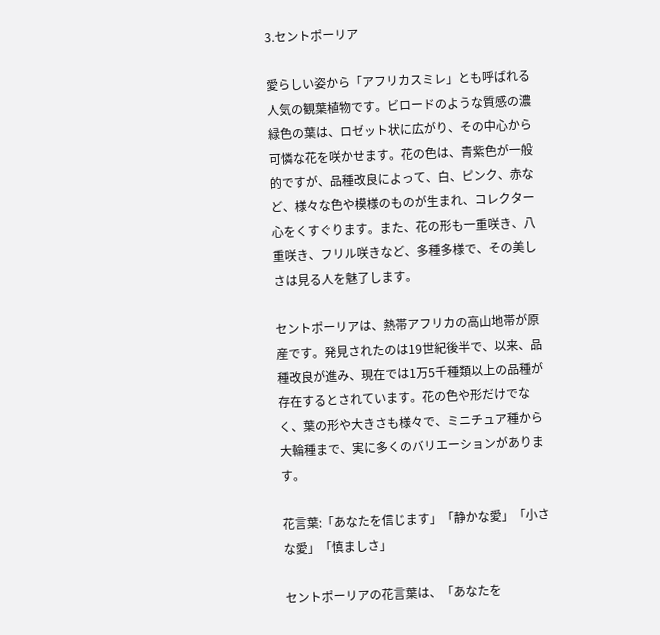3.セントポーリア

愛らしい姿から「アフリカスミレ」とも呼ばれる人気の観葉植物です。ビロードのような質感の濃緑色の葉は、ロゼット状に広がり、その中心から可憐な花を咲かせます。花の色は、青紫色が一般的ですが、品種改良によって、白、ピンク、赤など、様々な色や模様のものが生まれ、コレクター心をくすぐります。また、花の形も一重咲き、八重咲き、フリル咲きなど、多種多様で、その美しさは見る人を魅了します。

セントポーリアは、熱帯アフリカの高山地帯が原産です。発見されたのは19世紀後半で、以来、品種改良が進み、現在では1万5千種類以上の品種が存在するとされています。花の色や形だけでなく、葉の形や大きさも様々で、ミニチュア種から大輪種まで、実に多くのバリエーションがあります。

花言葉:「あなたを信じます」「静かな愛」「小さな愛」「慎ましさ」

セントポーリアの花言葉は、「あなたを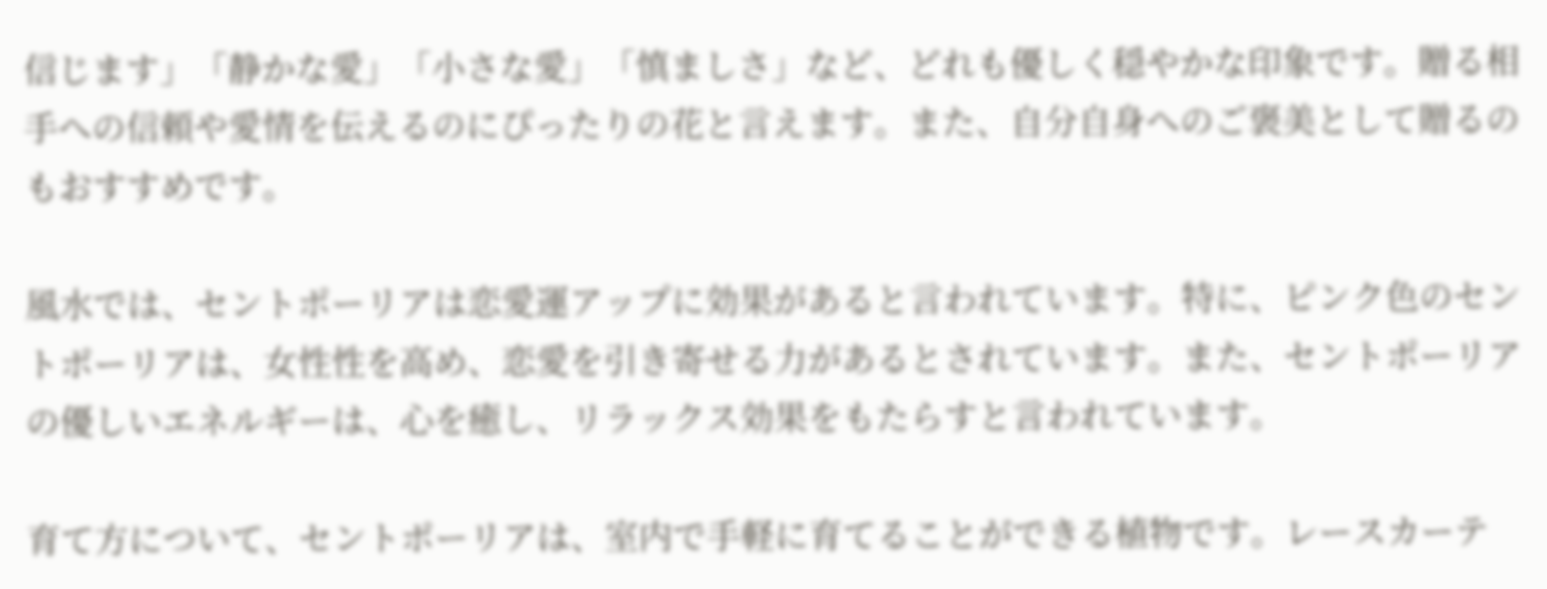信じます」「静かな愛」「小さな愛」「慎ましさ」など、どれも優しく穏やかな印象です。贈る相手への信頼や愛情を伝えるのにぴったりの花と言えます。また、自分自身へのご褒美として贈るのもおすすめです。

風水では、セントポーリアは恋愛運アップに効果があると言われています。特に、ピンク色のセントポーリアは、女性性を高め、恋愛を引き寄せる力があるとされています。また、セントポーリアの優しいエネルギーは、心を癒し、リラックス効果をもたらすと言われています。

育て方について、セントポーリアは、室内で手軽に育てることができる植物です。レースカーテ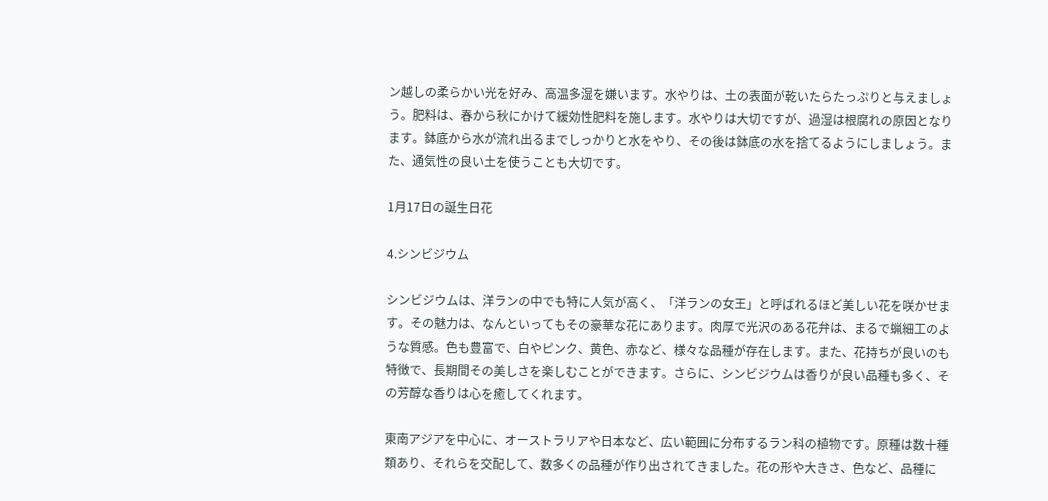ン越しの柔らかい光を好み、高温多湿を嫌います。水やりは、土の表面が乾いたらたっぷりと与えましょう。肥料は、春から秋にかけて緩効性肥料を施します。水やりは大切ですが、過湿は根腐れの原因となります。鉢底から水が流れ出るまでしっかりと水をやり、その後は鉢底の水を捨てるようにしましょう。また、通気性の良い土を使うことも大切です。

1月17日の誕生日花

4.シンビジウム

シンビジウムは、洋ランの中でも特に人気が高く、「洋ランの女王」と呼ばれるほど美しい花を咲かせます。その魅力は、なんといってもその豪華な花にあります。肉厚で光沢のある花弁は、まるで蝋細工のような質感。色も豊富で、白やピンク、黄色、赤など、様々な品種が存在します。また、花持ちが良いのも特徴で、長期間その美しさを楽しむことができます。さらに、シンビジウムは香りが良い品種も多く、その芳醇な香りは心を癒してくれます。

東南アジアを中心に、オーストラリアや日本など、広い範囲に分布するラン科の植物です。原種は数十種類あり、それらを交配して、数多くの品種が作り出されてきました。花の形や大きさ、色など、品種に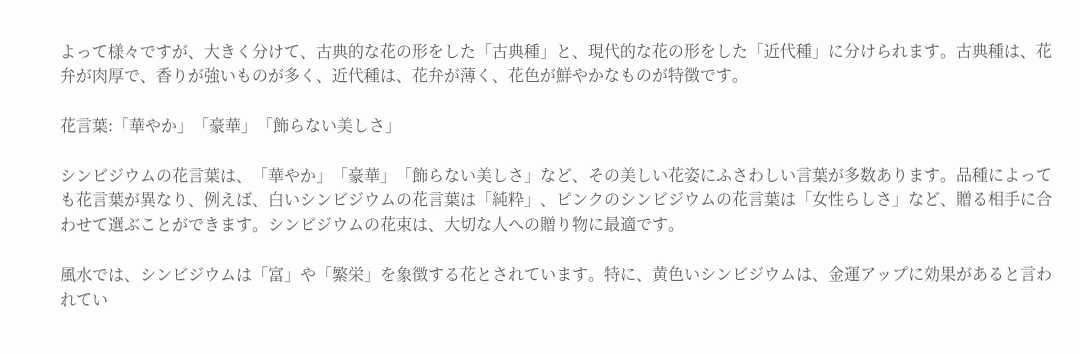よって様々ですが、大きく分けて、古典的な花の形をした「古典種」と、現代的な花の形をした「近代種」に分けられます。古典種は、花弁が肉厚で、香りが強いものが多く、近代種は、花弁が薄く、花色が鮮やかなものが特徴です。

花言葉:「華やか」「豪華」「飾らない美しさ」

シンビジウムの花言葉は、「華やか」「豪華」「飾らない美しさ」など、その美しい花姿にふさわしい言葉が多数あります。品種によっても花言葉が異なり、例えば、白いシンビジウムの花言葉は「純粋」、ピンクのシンビジウムの花言葉は「女性らしさ」など、贈る相手に合わせて選ぶことができます。シンビジウムの花束は、大切な人への贈り物に最適です。

風水では、シンビジウムは「富」や「繁栄」を象徴する花とされています。特に、黄色いシンビジウムは、金運アップに効果があると言われてい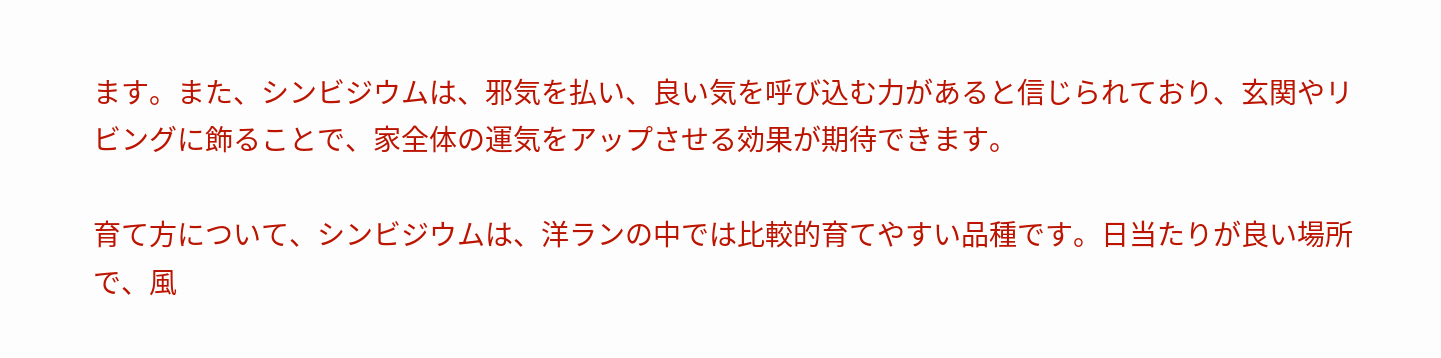ます。また、シンビジウムは、邪気を払い、良い気を呼び込む力があると信じられており、玄関やリビングに飾ることで、家全体の運気をアップさせる効果が期待できます。

育て方について、シンビジウムは、洋ランの中では比較的育てやすい品種です。日当たりが良い場所で、風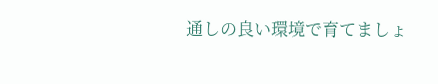通しの良い環境で育てましょ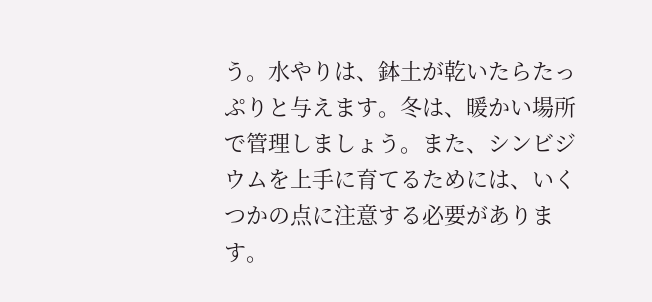う。水やりは、鉢土が乾いたらたっぷりと与えます。冬は、暖かい場所で管理しましょう。また、シンビジウムを上手に育てるためには、いくつかの点に注意する必要があります。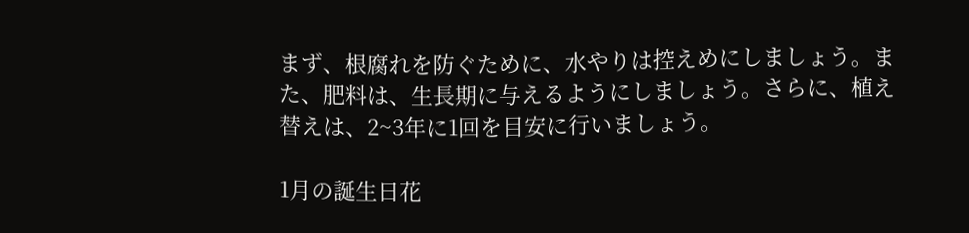まず、根腐れを防ぐために、水やりは控えめにしましょう。また、肥料は、生長期に与えるようにしましょう。さらに、植え替えは、2~3年に1回を目安に行いましょう。

1月の誕生日花